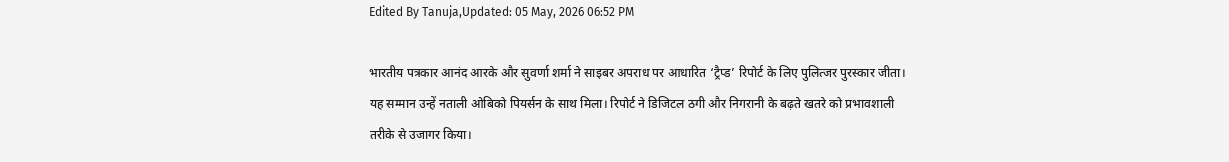Edited By Tanuja,Updated: 05 May, 2026 06:52 PM

भारतीय पत्रकार आनंद आरके और सुवर्णा शर्मा ने साइबर अपराध पर आधारित ‘ट्रैप्ड’ रिपोर्ट के लिए पुलित्जर पुरस्कार जीता। यह सम्मान उन्हें नताली ओबिको पियर्सन के साथ मिला। रिपोर्ट ने डिजिटल ठगी और निगरानी के बढ़ते खतरे को प्रभावशाली तरीके से उजागर किया।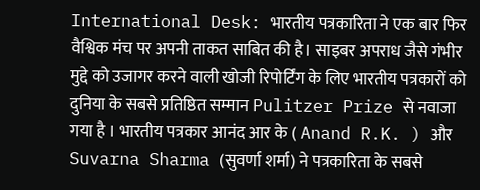International Desk: भारतीय पत्रकारिता ने एक बार फिर वैश्विक मंच पर अपनी ताकत साबित की है। साइबर अपराध जैसे गंभीर मुद्दे को उजागर करने वाली खोजी रिपोर्टिंग के लिए भारतीय पत्रकारों को दुनिया के सबसे प्रतिष्ठित सम्मान Pulitzer Prize से नवाजा गया है । भारतीय पत्रकार आनंद आर के ( Anand R.K. ) और Suvarna Sharma (सुवर्णा शर्मा) ने पत्रकारिता के सबसे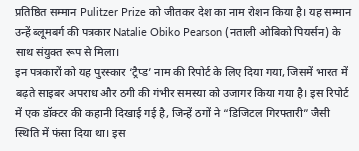प्रतिष्ठित सम्मान Pulitzer Prize को जीतकर देश का नाम रोशन किया है। यह सम्मान उन्हें ब्लूमबर्ग की पत्रकार Natalie Obiko Pearson (नताली ओबिको पियर्सन) के साथ संयुक्त रूप से मिला।
इन पत्रकारों को यह पुरस्कार ‘ट्रैप्ड’ नाम की रिपोर्ट के लिए दिया गया, जिसमें भारत में बढ़ते साइबर अपराध और ठगी की गंभीर समस्या को उजागर किया गया है। इस रिपोर्ट में एक डॉक्टर की कहानी दिखाई गई है, जिन्हें ठगों ने “डिजिटल गिरफ्तारी” जैसी स्थिति में फंसा दिया था। इस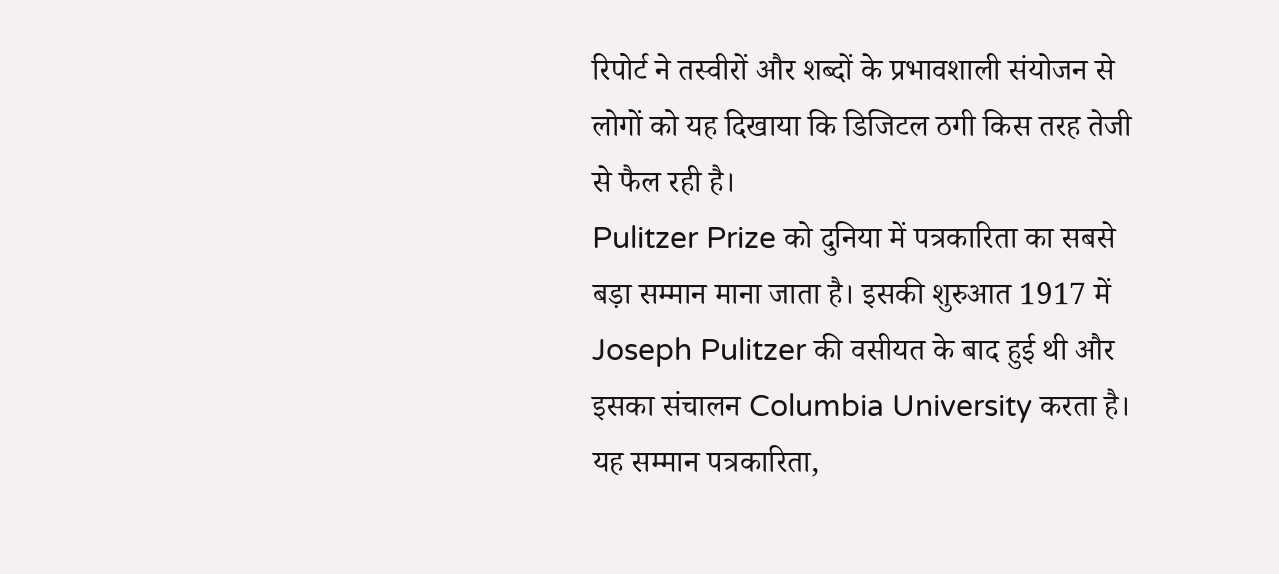रिपोर्ट ने तस्वीरों और शब्दों के प्रभावशाली संयोजन से लोगों को यह दिखाया कि डिजिटल ठगी किस तरह तेजी से फैल रही है।
Pulitzer Prize को दुनिया में पत्रकारिता का सबसे बड़ा सम्मान माना जाता है। इसकी शुरुआत 1917 में Joseph Pulitzer की वसीयत के बाद हुई थी और इसका संचालन Columbia University करता है। यह सम्मान पत्रकारिता,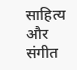साहित्य और संगीत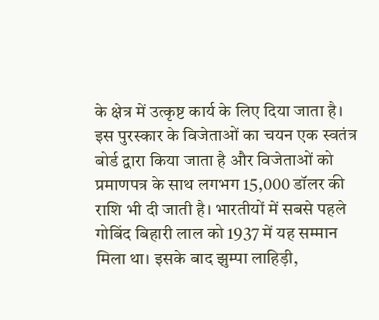के क्षेत्र में उत्कृष्ट कार्य के लिए दिया जाता है। इस पुरस्कार के विजेताओं का चयन एक स्वतंत्र बोर्ड द्वारा किया जाता है और विजेताओं को प्रमाणपत्र के साथ लगभग 15,000 डॉलर की राशि भी दी जाती है। भारतीयों में सबसे पहले गोबिंद बिहारी लाल को 1937 में यह सम्मान मिला था। इसके बाद झुम्पा लाहिड़ी,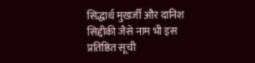सिद्धार्थ मुखर्जी और दानिश सिद्दीकी जैसे नाम भी इस प्रतिष्ठित सूची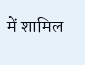में शामिल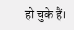हो चुके हैं।